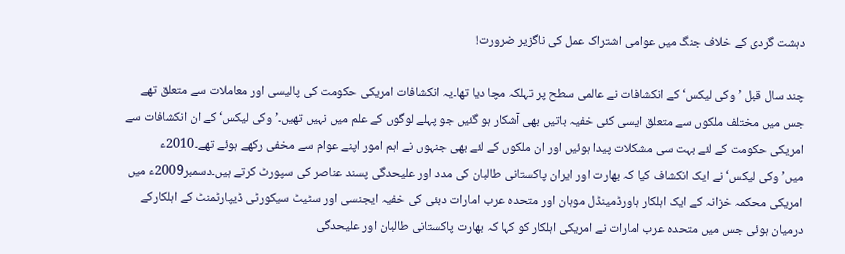دہشت گردی کے خلاف جنگ میں عوامی اشتراک عمل کی ناگزیر ضرورت!

چند سال قبل ’وکی لیکس‘ کے انکشافات نے عالمی سطح پر تہلکہ مچا دیا تھا۔یہ انکشافات امریکی حکومت کی پالیسی اور معاملات سے متعلق تھے جس میں مختلف ملکوں سے متعلق ایسی کئی خفیہ باتیں بھی آشکار ہو گئیں جو پہلے لوگوں کے علم میں نہیں تھیں۔’وکی لیکس‘ کے ان انکشافات سے امریکی حکومت کے لئے بہت سی مشکلات پیدا ہوئیں اور ان ملکوں کے لئے بھی جنہوں نے اہم امور اپنے عوام سے مخفی رکھے ہوئے تھے۔2010ء میں’وکی لیکس‘ نے ایک انکشاف کیا کہ بھارت اور ایران پاکستانی طالبان کی مدد اور علیحدگی پسند عناصر کی سپورٹ کرتے ہیں۔دسمبر2009ء میں امریکی محکمہ خزانہ کے ایک اہلکار ہاورڈمینڈل موہان اور متحدہ عرب امارات دبئی کی خفیہ ایجنسی اور سٹیٹ سیکورٹی ڈیپارٹمنٹ کے اہلکارکے درمیان ہوئی جس میں متحدہ عرب امارات نے امریکی اہلکار کو کہا کہ بھارت پاکستانی طالبان اور علیحدگی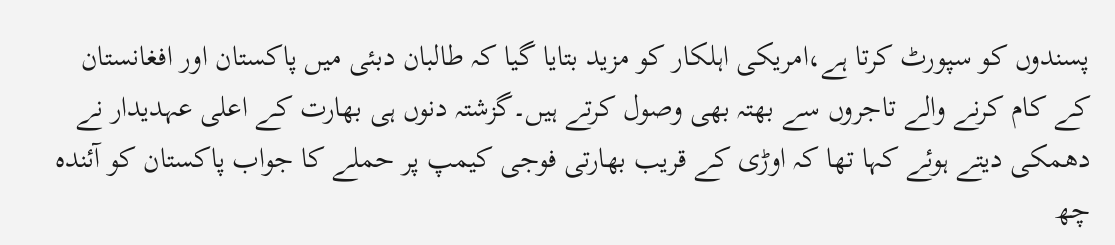پسندوں کو سپورٹ کرتا ہے،امریکی اہلکار کو مزید بتایا گیا کہ طالبان دبئی میں پاکستان اور افغانستان کے کام کرنے والے تاجروں سے بھتہ بھی وصول کرتے ہیں۔گزشتہ دنوں ہی بھارت کے اعلی عہدیدار نے دھمکی دیتے ہوئے کہا تھا کہ اوڑی کے قریب بھارتی فوجی کیمپ پر حملے کا جواب پاکستان کو آئندہ چھ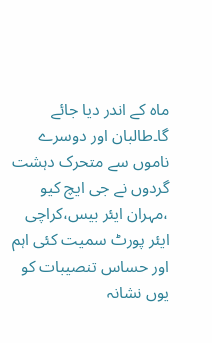ماہ کے اندر دیا جائے گا۔طالبان اور دوسرے ناموں سے متحرک دہشت گردوں نے جی ایچ کیو ،مہران ایئر بیس،کراچی ایئر پورٹ سمیت کئی اہم اور حساس تنصیبات کو یوں نشانہ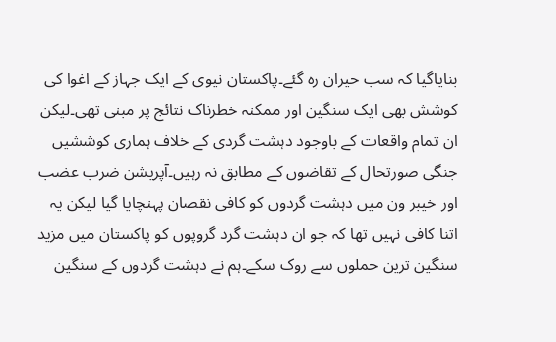بنایاگیا کہ سب حیران رہ گئے۔پاکستان نیوی کے ایک جہاز کے اغوا کی کوشش بھی ایک سنگین اور ممکنہ خطرناک نتائج پر مبنی تھی۔لیکن ان تمام واقعات کے باوجود دہشت گردی کے خلاف ہماری کوششیں جنگی صورتحال کے تقاضوں کے مطابق نہ رہیں۔آپریشن ضرب عضب اور خیبر ون میں دہشت گردوں کو کافی نقصان پہنچایا گیا لیکن یہ اتنا کافی نہیں تھا کہ جو ان دہشت گرد گروپوں کو پاکستان میں مزید سنگین ترین حملوں سے روک سکے۔ہم نے دہشت گردوں کے سنگین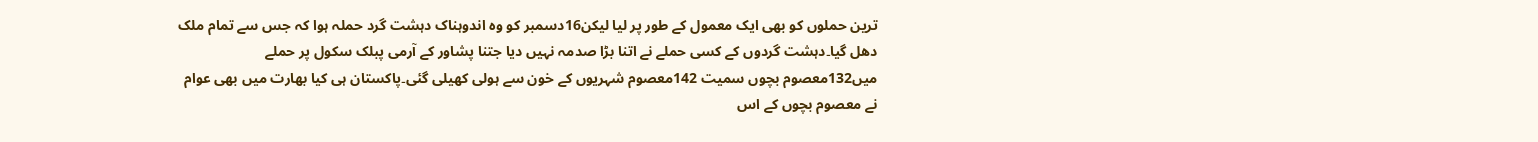ترین حملوں کو بھی ایک معمول کے طور پر لیا لیکن16دسمبر کو وہ اندوہناک دہشت گرد حملہ ہوا کہ جس سے تمام ملک دھل گیا۔دہشت گردوں کے کسی حملے نے اتنا بڑا صدمہ نہیں دیا جتنا پشاور کے آرمی پبلک سکول پر حملے میں132معصوم بچوں سمیت 142معصوم شہریوں کے خون سے ہولی کھیلی گئی۔پاکستان ہی کیا بھارت میں بھی عوام نے معصوم بچوں کے اس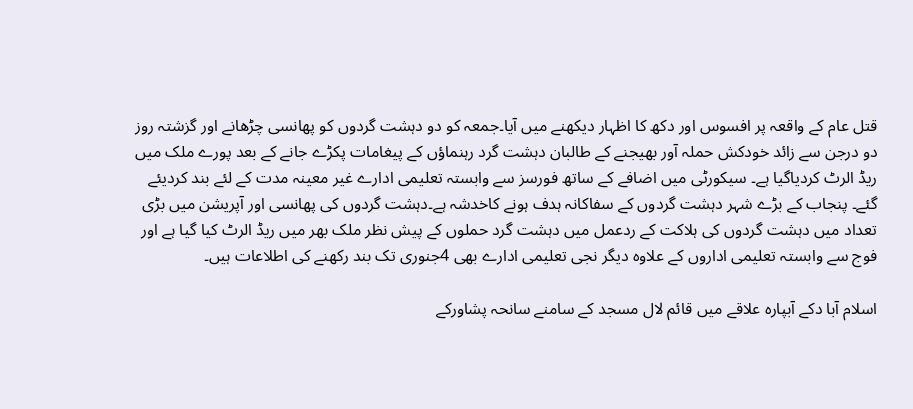قتل عام کے واقعہ پر افسوس اور دکھ کا اظہار دیکھنے میں آیا۔جمعہ کو دو دہشت گردوں کو پھانسی چڑھانے اور گزشتہ روز دو درجن سے زائد خودکش حملہ آور بھیجنے کے طالبان دہشت گرد رہنماؤں کے پیغامات پکڑے جانے کے بعد پورے ملک میں ریڈ الرٹ کردیاگیا ہے۔ سیکورٹی میں اضافے کے ساتھ فورسز سے وابستہ تعلیمی ادارے غیر معینہ مدت کے لئے بند کردیئے گئے۔ پنجاب کے بڑے شہر دہشت گردوں کے سفاکانہ ہدف ہونے کاخدشہ ہے۔دہشت گردوں کی پھانسی اور آپریشن میں بڑی تعداد میں دہشت گردوں کی ہلاکت کے ردعمل میں دہشت گرد حملوں کے پیش نظر ملک بھر میں ریڈ الرٹ کیا گیا ہے اور فوج سے وابستہ تعلیمی اداروں کے علاوہ دیگر نجی تعلیمی ادارے بھی 4جنوری تک بند رکھنے کی اطلاعات ہیں۔

اسلام آبا دکے آبپارہ علاقے میں قائم لال مسجد کے سامنے سانحہ پشاورکے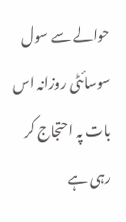حوالے سے سول سوسائٹی روزانہ اس بات پہ احتجاج کر رہی ہے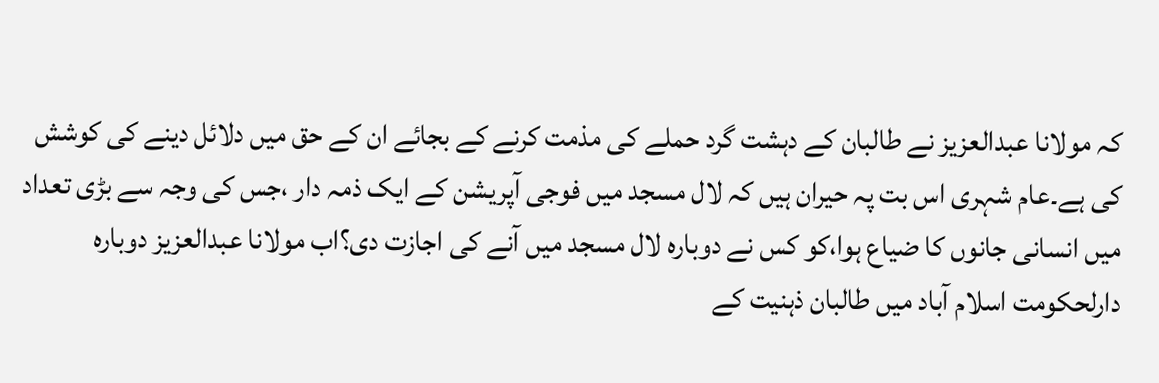کہ مولانا عبدالعزیز نے طالبان کے دہشت گرد حملے کی مذمت کرنے کے بجائے ان کے حق میں دلائل دینے کی کوشش کی ہے۔عام شہری اس بت پہ حیران ہیں کہ لال مسجد میں فوجی آپریشن کے ایک ذمہ دار ،جس کی وجہ سے بڑی تعداد میں انسانی جانوں کا ضیاع ہوا،کو کس نے دوبارہ لال مسجد میں آنے کی اجازت دی؟اب مولانا عبدالعزیز دوبارہ دارلحکومت اسلام آباد میں طالبان ذہنیت کے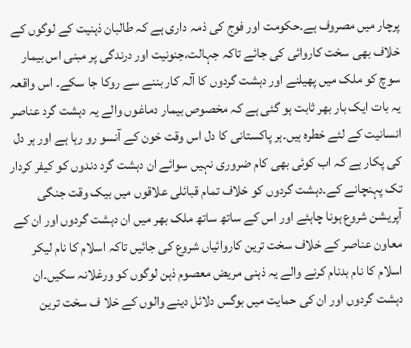پرچار میں مصروف ہے۔حکومت اور فوج کی ذمہ داری ہے کہ طالبان ذہنیت کے لوگوں کے خلاف بھی سخت کاروائی کی جائے تاکہ جہالت،جنونیت اور درندگی پر مبنی اس بیمار سوچ کو ملک میں پھیلنے اور دہشت گردوں کا آلہ کار بننے سے روکا جا سکے۔ اس واقعہ یہ بات ایک بار بھر ثابت ہو گئی ہے کہ مخصوص بیمار دماغوں والے یہ دہشت گرد عناصر انسانیت کے لئے خطرہ ہیں۔ہر پاکستانی کا دل اس وقت خون کے آنسو رو رہا ہے اور ہر دل کی پکار ہے کہ اب کوئی بھی کام ضروری نہیں سوائے ان دہشت گرد دندوں کو کیفر کردار تک پہنچانے کے۔دہشت گردوں کو خلاف تمام قبائلی علاقوں میں بیک وقت جنگی آپریشن شروع ہونا چاہئے اور اس کے ساتھ ساتھ ملک بھر میں ان دہشت گردوں اور ان کے معاون عناصر کے خلاف سخت ترین کاروائیاں شروع کی جائیں تاکہ اسلام کا نام لیکر اسلام کا نام بدنام کرنے والے یہ ذہنی مریض معصوم ذہن لوگوں کو ورغلانہ سکیں۔ان دہشت گردوں اور ان کی حمایت میں بوگس دلائل دینے والوں کے خلا ف سخت ترین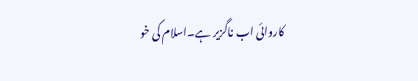کاروائی اب ناگزیر ہے۔اسلام کی خو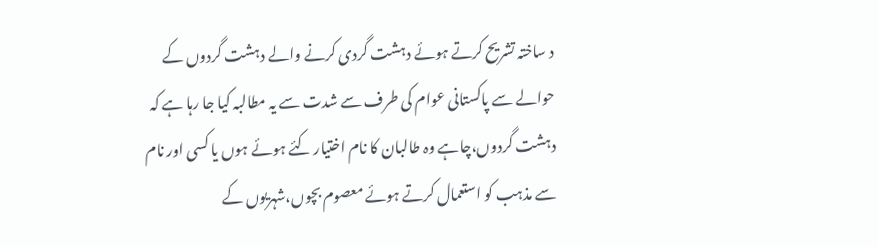د ساختہ تشریح کرتے ہوئے دہشت گردی کرنے والے دہشت گردوں کے حوالے سے پاکستانی عوام کی طرف سے شدت سے یہ مطالبہ کیا جا رہا ہے کہ دہشت گردوں،چاہے وہ طالبان کا نام اختیار کئے ہوئے ہوں یا کسی اور نام سے مذہب کو استعمال کرتے ہوئے معصوم بچوں،شہریوں کے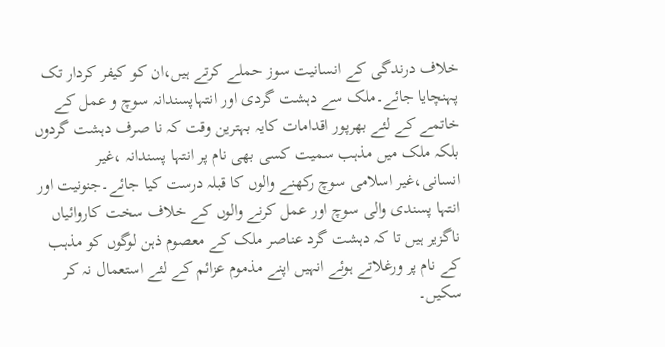خلاف درندگی کے انسانیت سوز حملے کرتے ہیں،ان کو کیفر کردار تک پہنچایا جائے۔ملک سے دہشت گردی اور انتہاپسندانہ سوچ و عمل کے خاتمے کے لئے بھرپور اقدامات کایہ بہترین وقت کہ نا صرف دہشت گردوں بلکہ ملک میں مذہب سمیت کسی بھی نام پر انتہا پسندانہ ،غیر انسانی،غیر اسلامی سوچ رکھنے والوں کا قبلہ درست کیا جائے۔جنونیت اور انتہا پسندی والی سوچ اور عمل کرنے والوں کے خلاف سخت کاروائیاں ناگزیر ہیں تا کہ دہشت گرد عناصر ملک کے معصوم ذہن لوگوں کو مذہب کے نام پر ورغلاتے ہوئے انہیں اپنے مذموم عزائم کے لئے استعمال نہ کر سکیں۔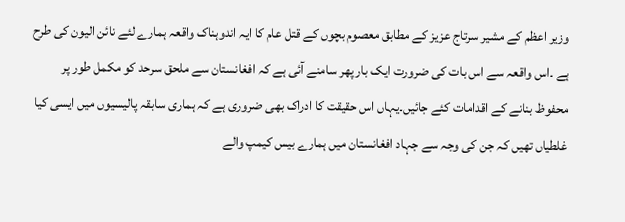وزیر اعظم کے مشیر سرتاج عزیز کے مطابق معصوم بچوں کے قتل عام کا ایہ اندوہناک واقعہ ہمارے لئے نائن الیون کی طرح ہے ۔اس واقعہ سے اس بات کی ضرورت ایک بار پھر سامنے آئی ہے کہ افغانستان سے ملحق سرحد کو مکمل طور پر محفوظ بنانے کے اقدامات کئے جائیں۔یہاں اس حقیقت کا ادراک بھی ضروری ہے کہ ہماری سابقہ پالیسیوں میں ایسی کیا غلطیاں تھیں کہ جن کی وجہ سے جہاد افغانستان میں ہمارے بیس کیمپ والے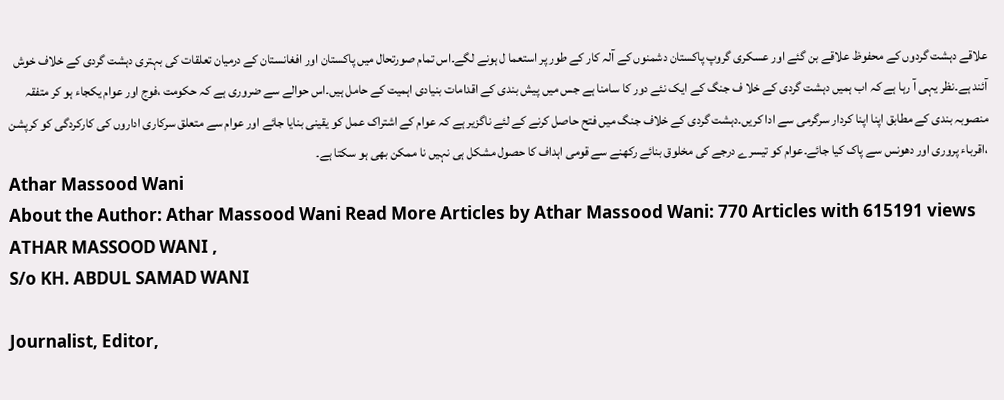علاقے دہشت گردوں کے محفوظ علاقے بن گئے اور عسکری گروپ پاکستان دشمنوں کے آلہ کار کے طور پر استعما ل ہونے لگے۔اس تمام صورتحال میں پاکستان اور افغانستان کے درمیان تعلقات کی بہتری دہشت گردی کے خلاف خوش آئند ہے۔نظر یہی آ رہا ہے کہ اب ہمیں دہشت گردی کے خلا ف جنگ کے ایک نئے دور کا سامنا ہے جس میں پیش بندی کے اقدامات بنیادی اہمیت کے حامل ہیں۔اس حوالے سے ضروری ہے کہ حکومت ،فوج اور عوام یکجاء ہو کر متفقہ منصوبہ بندی کے مطابق اپنا اپنا کردار سرگرمی سے ادا کریں۔دہشت گردی کے خلاف جنگ میں فتح حاصل کرنے کے لئے ناگزیر ہے کہ عوام کے اشتراک عمل کو یقینی بنایا جائے اور عوام سے متعلق سرکاری اداروں کی کارکردگی کو کرپشن ،اقرباء پروری اور دھونس سے پاک کیا جائے۔عوام کو تیسرے درجے کی مخلوق بنائے رکھنے سے قومی اہداف کا حصول مشکل ہی نہیں نا ممکن بھی ہو سکتا ہے۔
Athar Massood Wani
About the Author: Athar Massood Wani Read More Articles by Athar Massood Wani: 770 Articles with 615191 views ATHAR MASSOOD WANI ,
S/o KH. ABDUL SAMAD WANI

Journalist, Editor,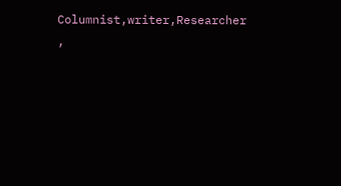Columnist,writer,Researcher ,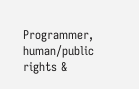Programmer, human/public rights &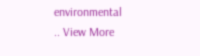environmental
.. View More